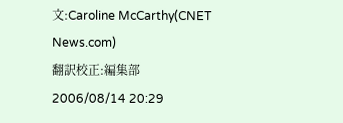文:Caroline McCarthy(CNET News.com)
翻訳校正:編集部
2006/08/14 20:29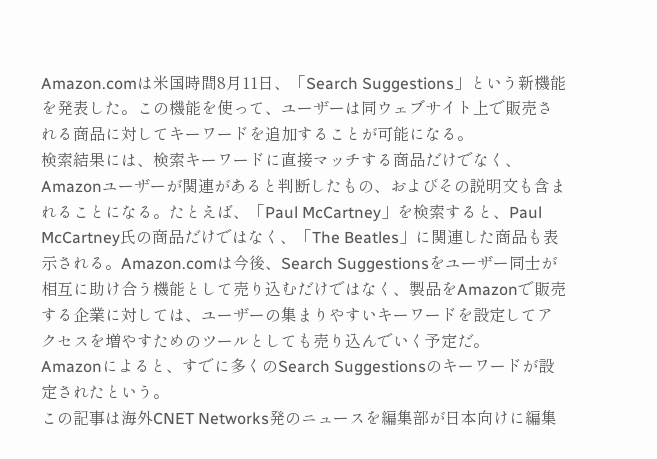Amazon.comは米国時間8月11日、「Search Suggestions」という新機能を発表した。この機能を使って、ユーザーは同ウェブサイト上で販売される商品に対してキーワードを追加することが可能になる。
検索結果には、検索キーワードに直接マッチする商品だけでなく、Amazonユーザーが関連があると判断したもの、およびその説明文も含まれることになる。たとえば、「Paul McCartney」を検索すると、Paul McCartney氏の商品だけではなく、「The Beatles」に関連した商品も表示される。Amazon.comは今後、Search Suggestionsをユーザー同士が相互に助け合う機能として売り込むだけではなく、製品をAmazonで販売する企業に対しては、ユーザーの集まりやすいキーワードを設定してアクセスを増やすためのツールとしても売り込んでいく予定だ。
Amazonによると、すでに多くのSearch Suggestionsのキーワードが設定されたという。
この記事は海外CNET Networks発のニュースを編集部が日本向けに編集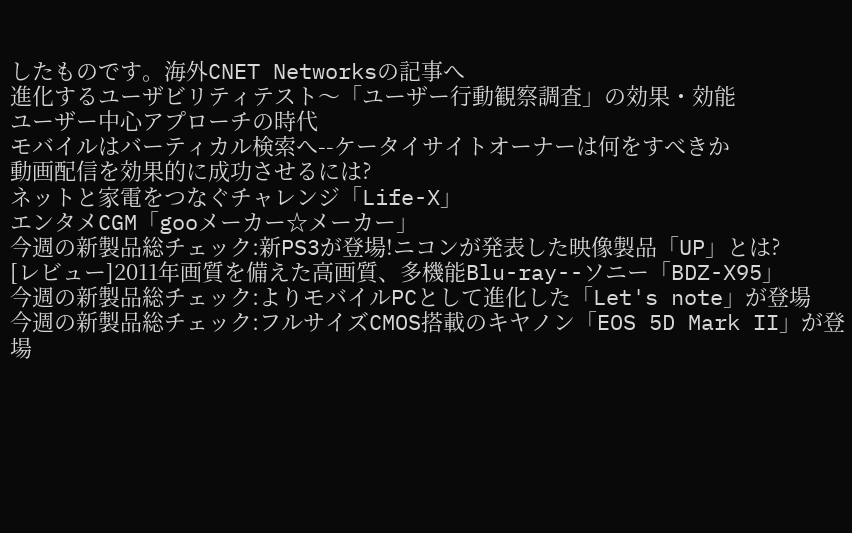したものです。海外CNET Networksの記事へ
進化するユーザビリティテスト〜「ユーザー行動観察調査」の効果・効能
ユーザー中心アプローチの時代
モバイルはバーティカル検索へ--ケータイサイトオーナーは何をすべきか
動画配信を効果的に成功させるには?
ネットと家電をつなぐチャレンジ「Life-X」
エンタメCGM「gooメーカー☆メーカー」
今週の新製品総チェック:新PS3が登場!ニコンが発表した映像製品「UP」とは?
[レビュー]2011年画質を備えた高画質、多機能Blu-ray--ソニー「BDZ-X95」
今週の新製品総チェック:よりモバイルPCとして進化した「Let's note」が登場
今週の新製品総チェック:フルサイズCMOS搭載のキヤノン「EOS 5D Mark II」が登場